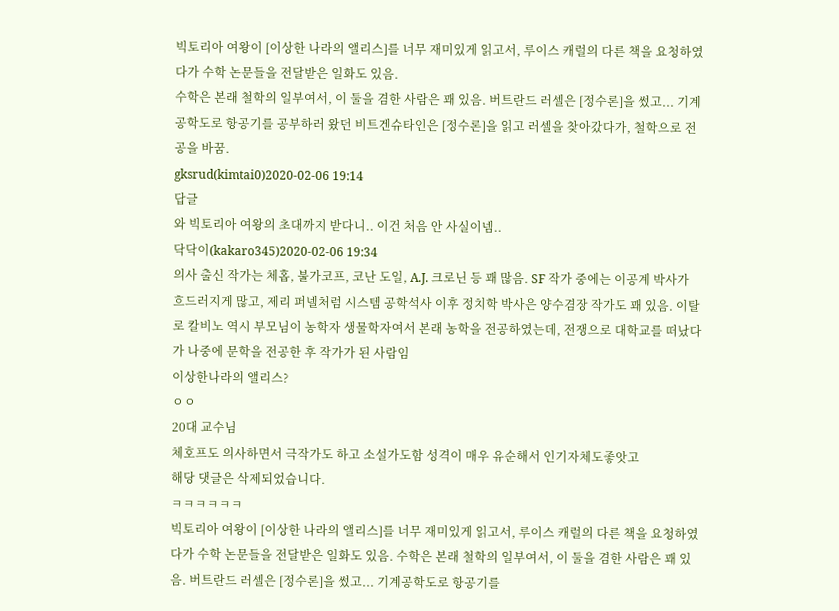빅토리아 여왕이 [이상한 나라의 앨리스]를 너무 재미있게 읽고서, 루이스 캐럴의 다른 책을 요청하였다가 수학 논문들을 전달받은 일화도 있음.
수학은 본래 철학의 일부여서, 이 둘을 겸한 사람은 꽤 있음. 버트란드 러셀은 [정수론]을 썼고... 기계공학도로 항공기를 공부하러 왔던 비트겐슈타인은 [정수론]을 읽고 러셀을 찾아갔다가, 철학으로 전공을 바꿈.
gksrud(kimtai0)2020-02-06 19:14
답글
와 빅토리아 여왕의 초대까지 받다니.. 이건 처음 안 사실이넴..
닥닥이(kakaro345)2020-02-06 19:34
의사 출신 작가는 체홉, 불가코프, 코난 도일, A.J. 크로닌 등 꽤 많음. SF 작가 중에는 이공계 박사가 흐드러지게 많고, 제리 퍼넬처럼 시스템 공학석사 이후 정치학 박사은 양수겸장 작가도 꽤 있음. 이탈로 칼비노 역시 부모님이 농학자 생물학자여서 본래 농학을 전공하였는데, 전쟁으로 대학교를 떠났다가 나중에 문학을 전공한 후 작가가 된 사람임
이상한나라의 앨리스?
ㅇㅇ
20대 교수님
체호프도 의사하면서 극작가도 하고 소설가도함 성격이 매우 유순해서 인기자체도좋앗고
해당 댓글은 삭제되었습니다.
ㅋㅋㅋㅋㅋㅋ
빅토리아 여왕이 [이상한 나라의 앨리스]를 너무 재미있게 읽고서, 루이스 캐럴의 다른 책을 요청하였다가 수학 논문들을 전달받은 일화도 있음. 수학은 본래 철학의 일부여서, 이 둘을 겸한 사람은 꽤 있음. 버트란드 러셀은 [정수론]을 썼고... 기계공학도로 항공기를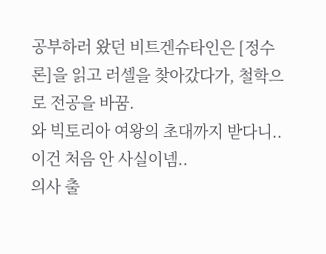공부하러 왔던 비트겐슈타인은 [정수론]을 읽고 러셀을 찾아갔다가, 철학으로 전공을 바꿈.
와 빅토리아 여왕의 초대까지 받다니.. 이건 처음 안 사실이넴..
의사 출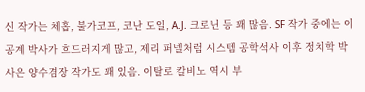신 작가는 체홉, 불가코프, 코난 도일, A.J. 크로닌 등 꽤 많음. SF 작가 중에는 이공계 박사가 흐드러지게 많고, 제리 퍼넬처럼 시스템 공학석사 이후 정치학 박사은 양수겸장 작가도 꽤 있음. 이탈로 칼비노 역시 부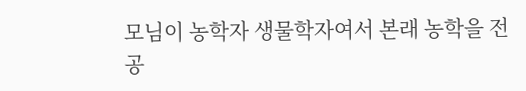모님이 농학자 생물학자여서 본래 농학을 전공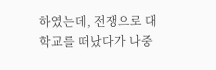하였는데, 전쟁으로 대학교를 떠났다가 나중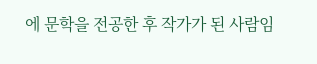에 문학을 전공한 후 작가가 된 사람임